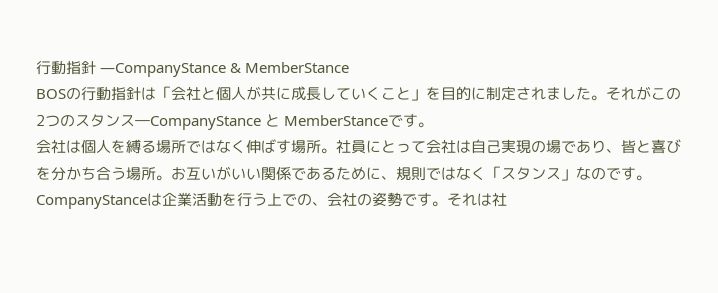行動指針 ―CompanyStance & MemberStance
BOSの行動指針は「会社と個人が共に成長していくこと」を目的に制定されました。それがこの2つのスタンス―CompanyStance と MemberStanceです。
会社は個人を縛る場所ではなく伸ばす場所。社員にとって会社は自己実現の場であり、皆と喜びを分かち合う場所。お互いがいい関係であるために、規則ではなく「スタンス」なのです。
CompanyStanceは企業活動を行う上での、会社の姿勢です。それは社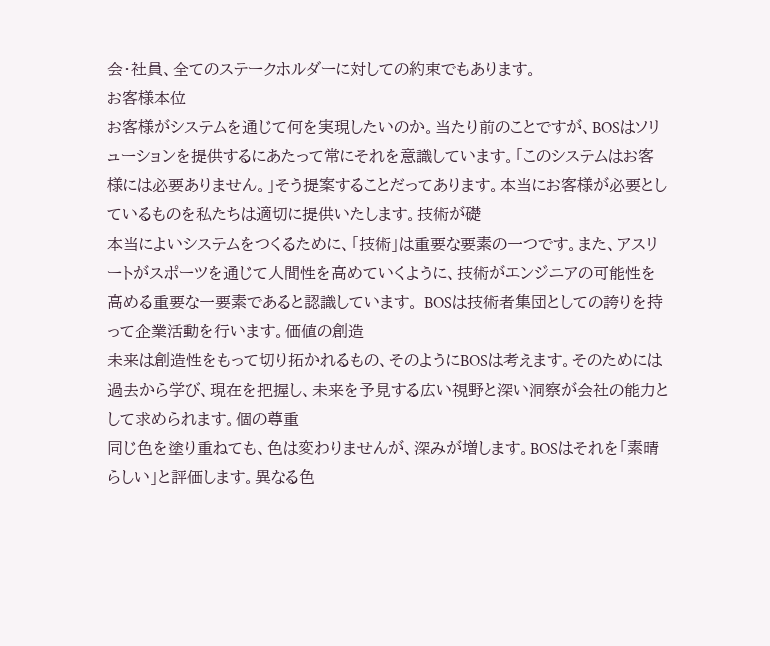会・社員、全てのステークホルダーに対しての約束でもあります。
お客様本位
お客様がシステムを通じて何を実現したいのか。当たり前のことですが、BOSはソリューションを提供するにあたって常にそれを意識しています。「このシステムはお客様には必要ありません。」そう提案することだってあります。本当にお客様が必要としているものを私たちは適切に提供いたします。技術が礎
本当によいシステムをつくるために、「技術」は重要な要素の一つです。また、アスリートがスポーツを通じて人間性を高めていくように、技術がエンジニアの可能性を高める重要な一要素であると認識しています。 BOSは技術者集団としての誇りを持って企業活動を行います。価値の創造
未来は創造性をもって切り拓かれるもの、そのようにBOSは考えます。そのためには過去から学び、現在を把握し、未来を予見する広い視野と深い洞察が会社の能力として求められます。個の尊重
同じ色を塗り重ねても、色は変わりませんが、深みが増します。BOSはそれを「素晴らしい」と評価します。異なる色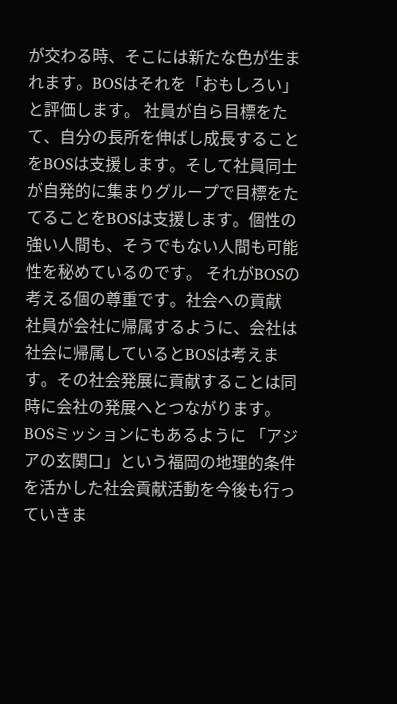が交わる時、そこには新たな色が生まれます。BOSはそれを「おもしろい」と評価します。 社員が自ら目標をたて、自分の長所を伸ばし成長することをBOSは支援します。そして社員同士が自発的に集まりグループで目標をたてることをBOSは支援します。個性の強い人間も、そうでもない人間も可能性を秘めているのです。 それがBOSの考える個の尊重です。社会への貢献
社員が会社に帰属するように、会社は社会に帰属しているとBOSは考えます。その社会発展に貢献することは同時に会社の発展へとつながります。BOSミッションにもあるように 「アジアの玄関口」という福岡の地理的条件を活かした社会貢献活動を今後も行っていきま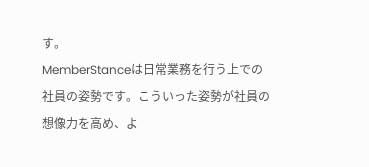す。
MemberStanceは日常業務を行う上での社員の姿勢です。こういった姿勢が社員の想像力を高め、よ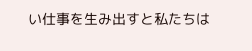い仕事を生み出すと私たちは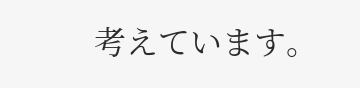考えています。